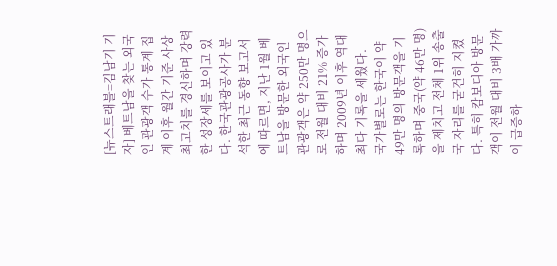[뉴스트래블=김남기 기자] 베트남을 찾는 외국인 관광객 수가 통계 집계 이후 월간 기준 사상 최고치를 경신하며 강력한 성장세를 보이고 있다. 한국관광공사가 분석한 최근 동향 보고서에 따르면, 지난 1월 베트남을 방문한 외국인 관광객은 약 250만 명으로 전월 대비 21% 증가하며 2009년 이후 역대 최다 기록을 세웠다.
국가별로는 한국이 약 49만 명의 방문객을 기록하며 중국(약 46만 명)을 제치고 전체 1위 송출국 자리를 굳건히 지켰다. 특히 캄보디아 방문객이 전월 대비 3배 가까이 급증하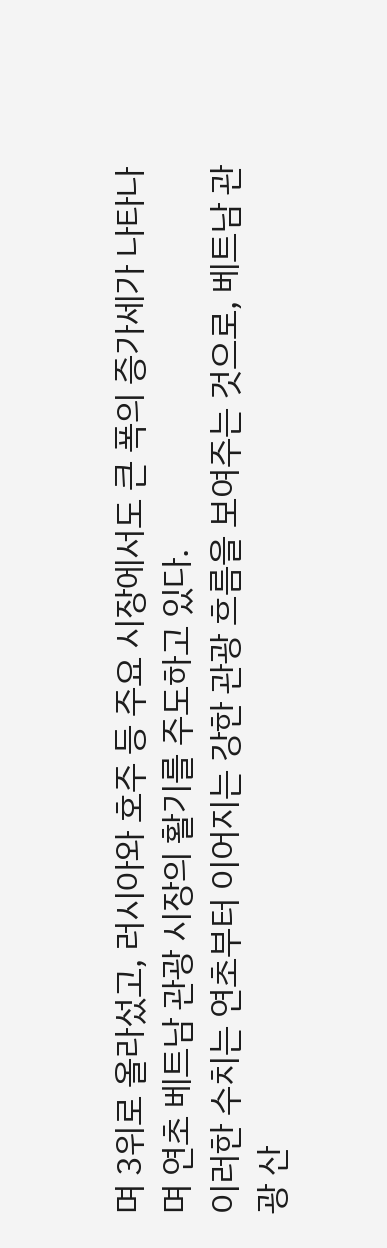며 3위로 올라섰고, 러시아와 호주 등 주요 시장에서도 큰 폭의 증가세가 나타나며 연초 베트남 관광 시장의 활기를 주도하고 있다.
이러한 수치는 연초부터 이어지는 강한 관광 흐름을 보여주는 것으로, 베트남 관광 산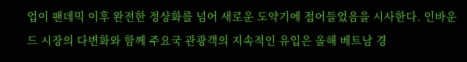업이 팬데믹 이후 완전한 정상화를 넘어 새로운 도약기에 접어들었음을 시사한다. 인바운드 시장의 다변화와 함께 주요국 관광객의 지속적인 유입은 올해 베트남 경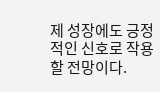제 성장에도 긍정적인 신호로 작용할 전망이다.